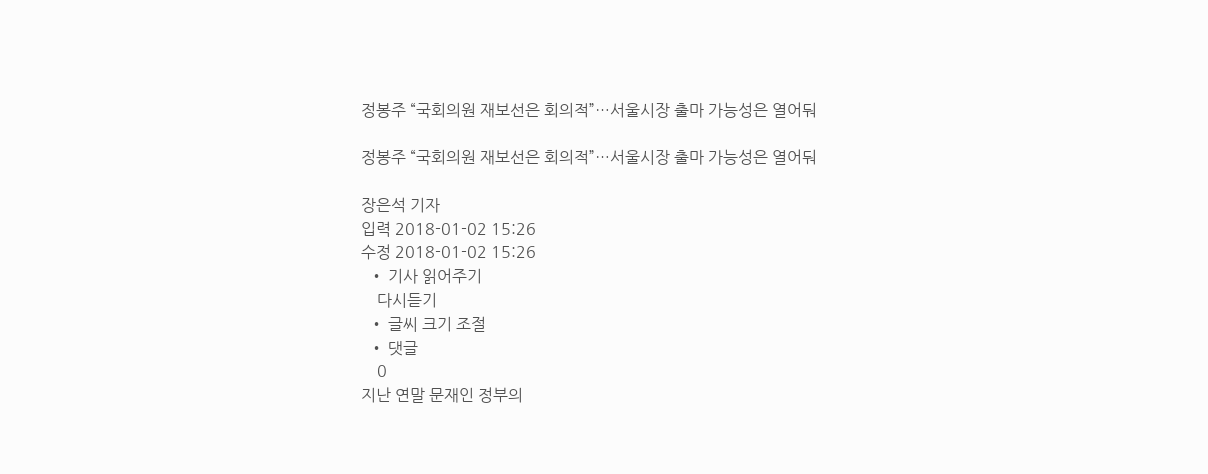정봉주 “국회의원 재보선은 회의적”…서울시장 출마 가능성은 열어둬

정봉주 “국회의원 재보선은 회의적”…서울시장 출마 가능성은 열어둬

장은석 기자
입력 2018-01-02 15:26
수정 2018-01-02 15:26
  • 기사 읽어주기
    다시듣기
  • 글씨 크기 조절
  • 댓글
    0
지난 연말 문재인 정부의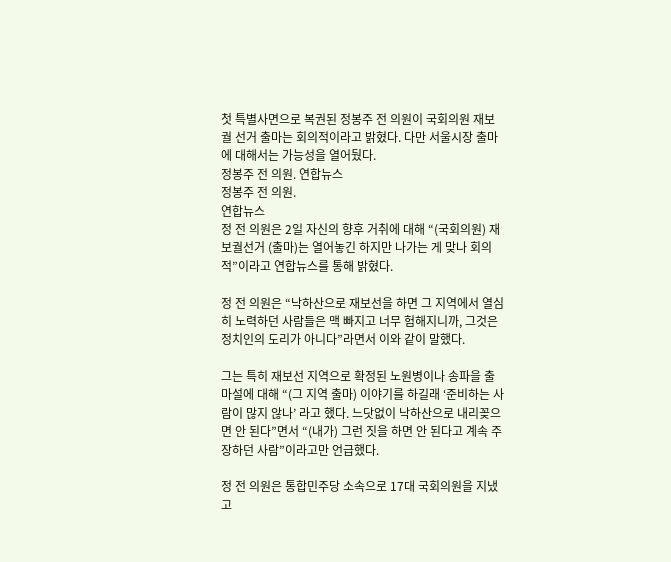첫 특별사면으로 복권된 정봉주 전 의원이 국회의원 재보궐 선거 출마는 회의적이라고 밝혔다. 다만 서울시장 출마에 대해서는 가능성을 열어뒀다.
정봉주 전 의원. 연합뉴스
정봉주 전 의원.
연합뉴스
정 전 의원은 2일 자신의 향후 거취에 대해 “(국회의원) 재보궐선거 (출마)는 열어놓긴 하지만 나가는 게 맞나 회의적”이라고 연합뉴스를 통해 밝혔다.

정 전 의원은 “낙하산으로 재보선을 하면 그 지역에서 열심히 노력하던 사람들은 맥 빠지고 너무 험해지니까, 그것은 정치인의 도리가 아니다”라면서 이와 같이 말했다.

그는 특히 재보선 지역으로 확정된 노원병이나 송파을 출마설에 대해 “(그 지역 출마) 이야기를 하길래 ‘준비하는 사람이 많지 않나’ 라고 했다. 느닷없이 낙하산으로 내리꽂으면 안 된다”면서 “(내가) 그런 짓을 하면 안 된다고 계속 주장하던 사람”이라고만 언급했다.

정 전 의원은 통합민주당 소속으로 17대 국회의원을 지냈고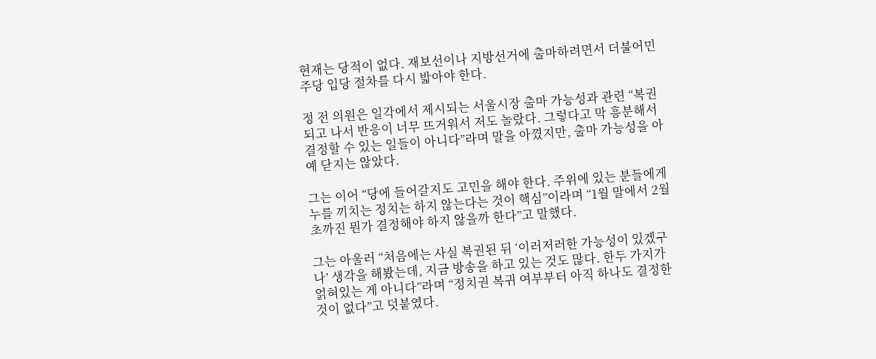현재는 당적이 없다. 재보선이나 지방선거에 출마하려면서 더불어민주당 입당 절차를 다시 밟아야 한다.

정 전 의원은 일각에서 제시되는 서울시장 출마 가능성과 관련 “복권되고 나서 반응이 너무 뜨거워서 저도 놀랐다. 그렇다고 막 흥분해서 결정할 수 있는 일들이 아니다”라며 말을 아꼈지만, 출마 가능성을 아예 닫지는 않았다.

그는 이어 “당에 들어갈지도 고민을 해야 한다. 주위에 있는 분들에게 누를 끼치는 정치는 하지 않는다는 것이 핵심”이라며 “1월 말에서 2월 초까진 뭔가 결정해야 하지 않을까 한다”고 말했다.

그는 아울러 “처음에는 사실 복권된 뒤 ‘이러저러한 가능성이 있겠구나’ 생각을 해봤는데, 지금 방송을 하고 있는 것도 많다. 한두 가지가 얽혀있는 게 아니다”라며 “정치권 복귀 여부부터 아직 하나도 결정한 것이 없다”고 덧붙였다.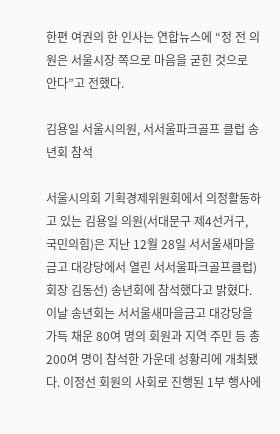한편 여권의 한 인사는 연합뉴스에 “정 전 의원은 서울시장 쪽으로 마음을 굳힌 것으로 안다”고 전했다.

김용일 서울시의원, 서서울파크골프 클럽 송년회 참석

서울시의회 기획경제위원회에서 의정활동하고 있는 김용일 의원(서대문구 제4선거구, 국민의힘)은 지난 12월 28일 서서울새마을금고 대강당에서 열린 서서울파크골프클럽)회장 김동선) 송년회에 참석했다고 밝혔다. 이날 송년회는 서서울새마을금고 대강당을 가득 채운 80여 명의 회원과 지역 주민 등 총 200여 명이 참석한 가운데 성황리에 개최됐다. 이정선 회원의 사회로 진행된 1부 행사에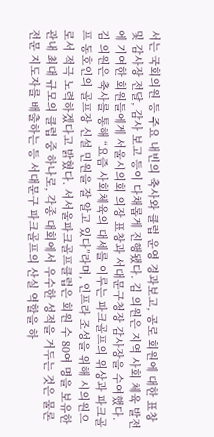서는 국회의원 등 주요 내빈의 축사와 클럽 운영 경과보고, 공로 회원에 대한 표창 및 감사장 전달, 감사 보고 등이 다채롭게 진행됐다. 김 의원은 지역 사회 체육 발전에 기여한 회원들에게 서울시의회 의장 표창과 서대문구청장 감사장을 수여했다. 김 의원은 축사를 통해 “요즘 사회체육의 대세를 이루는 파크골프의 위상과 파크골프 동호인의 골프장 신설 민원을 잘 알고 있다”라며, 인프라 조성을 위해 시의원으로서 적극 노력하겠다고 밝혔다. 서서울파크골프클럽은 회원 수 80여 명을 보유한 관내 최대 규모의 클럽 중 하나로, 각종 대회에서 우수한 성적을 거두는 것은 물론 전문 지도자를 배출하는 등 서대문구 파크골프의 산실 역할을 하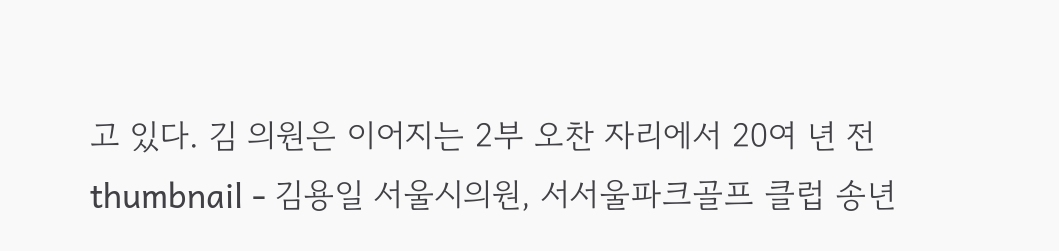고 있다. 김 의원은 이어지는 2부 오찬 자리에서 20여 년 전
thumbnail - 김용일 서울시의원, 서서울파크골프 클럽 송년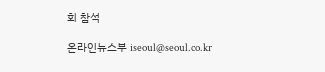회 참석

온라인뉴스부 iseoul@seoul.co.kr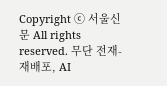Copyright ⓒ 서울신문 All rights reserved. 무단 전재-재배포, AI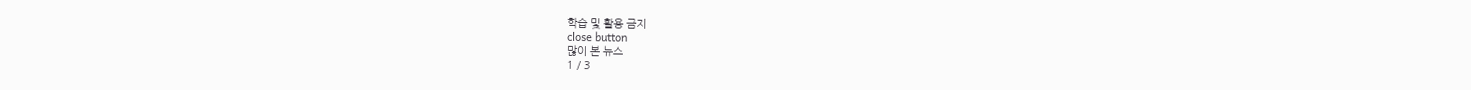학습 및 활용 금지
close button
많이 본 뉴스
1 / 3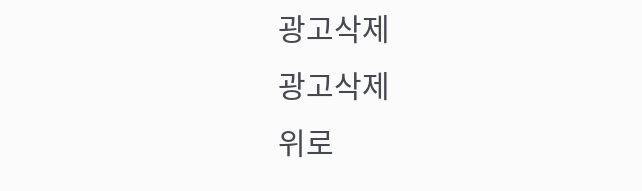광고삭제
광고삭제
위로